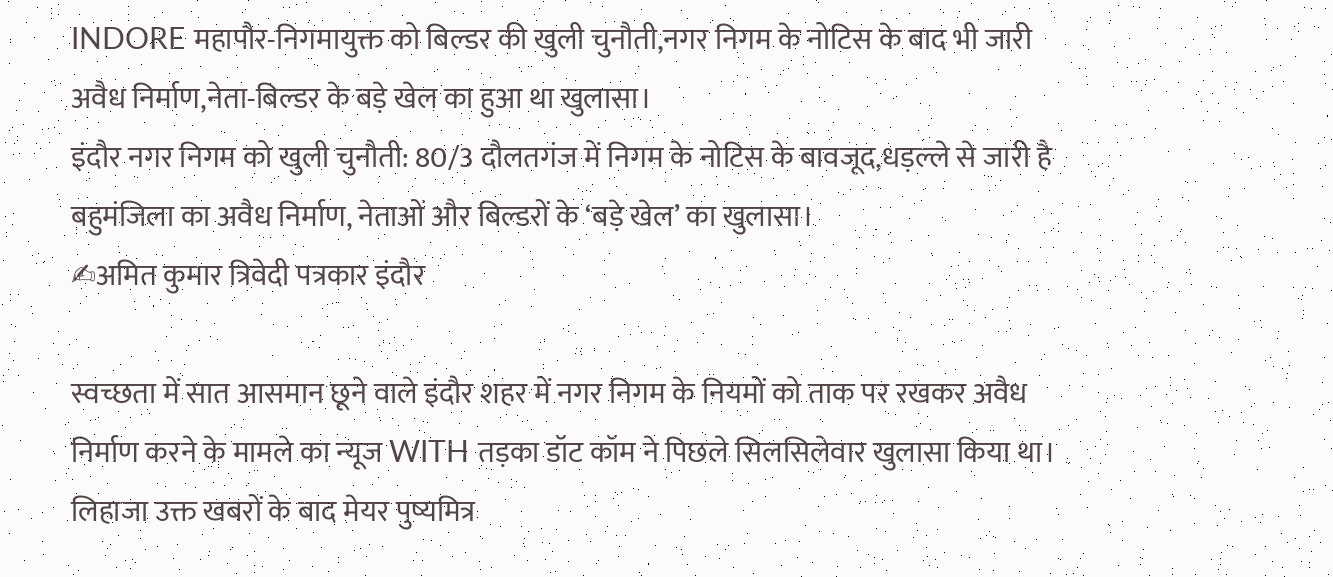INDORE महापौर-निगमायुक्त को बिल्डर की खुली चुनौती,नगर निगम के नोटिस के बाद भी जारी अवैध निर्माण,नेता-बिल्डर के बड़े खेल का हुआ था खुलासा।
इंदौर नगर निगम को खुली चुनौती: 80/3 दौलतगंज में निगम के नोटिस के बावजूद,धड़ल्ले से जारी है बहुमंजिला का अवैध निर्माण, नेताओं और बिल्डरों के ‘बड़े खेल’ का खुलासा।
✍अमित कुमार त्रिवेदी पत्रकार इंदौर

स्वच्छता में सात आसमान छूने वाले इंदौर शहर में नगर निगम के नियमों को ताक पर रखकर अवैध निर्माण करने के मामले का न्यूज WITH तड़का डॉट कॉम ने पिछले सिलसिलेवार खुलासा किया था। लिहाजा उक्त खबरों के बाद मेयर पुष्यमित्र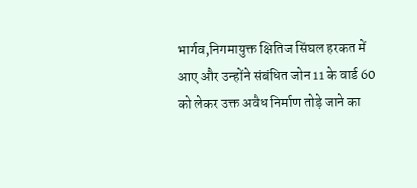भार्गव,निगमायुक्त क्षितिज सिंघल हरकत में आए और उन्होंने संबंधित जोन 11 के वार्ड 60 को लेकर उक्त अवैध निर्माण तोड़े जाने का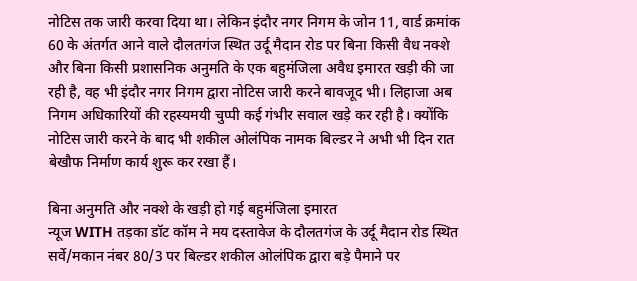नोटिस तक जारी करवा दिया था। लेकिन इंदौर नगर निगम के जोन 11, वार्ड क्रमांक 60 के अंतर्गत आने वाले दौलतगंज स्थित उर्दू मैदान रोड पर बिना किसी वैध नक्शे और बिना किसी प्रशासनिक अनुमति के एक बहुमंजिला अवैध इमारत खड़ी की जा रही है, वह भी इंदौर नगर निगम द्वारा नोटिस जारी करने बावजूद भी। लिहाजा अब निगम अधिकारियों की रहस्यमयी चुप्पी कई गंभीर सवाल खड़े कर रही है। क्योंकि नोटिस जारी करने के बाद भी शकील ओलंपिक नामक बिल्डर ने अभी भी दिन रात बेखौफ निर्माण कार्य शुरू कर रखा हैं।

बिना अनुमति और नक्शे के खड़ी हो गई बहुमंजिला इमारत
न्यूज WITH तड़का डॉट कॉम ने मय दस्तावेज के दौलतगंज के उर्दू मैदान रोड स्थित सर्वे/मकान नंबर 80/3 पर बिल्डर शकील ओलंपिक द्वारा बड़े पैमाने पर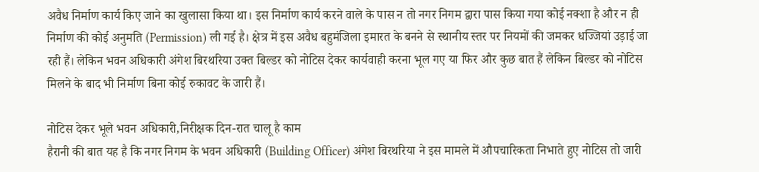अवैध निर्माण कार्य किए जाने का खुलासा किया था। इस निर्माण कार्य करने वाले के पास न तो नगर निगम द्वारा पास किया गया कोई नक्शा है और न ही निर्माण की कोई अनुमति (Permission) ली गई है। क्षेत्र में इस अवैध बहुमंजिला इमारत के बनने से स्थानीय स्तर पर नियमों की जमकर धज्जियां उड़ाई जा रही हैं। लेकिन भवन अधिकारी अंगेश बिरथरिया उक्त बिल्डर को नोटिस देकर कार्यवाही करना भूल गए या फिर और कुछ बात हैं लेकिन बिल्डर को नोटिस मिलने के बाद भी निर्माण बिना कोई रुकावट के जारी हैं।

नोटिस देकर भूले भवन अधिकारी,निरीक्षक दिन-रात चालू है काम
हैरानी की बात यह है कि नगर निगम के भवन अधिकारी (Building Officer) अंगेश बिरथरिया ने इस मामले में औपचारिकता निभाते हुए नोटिस तो जारी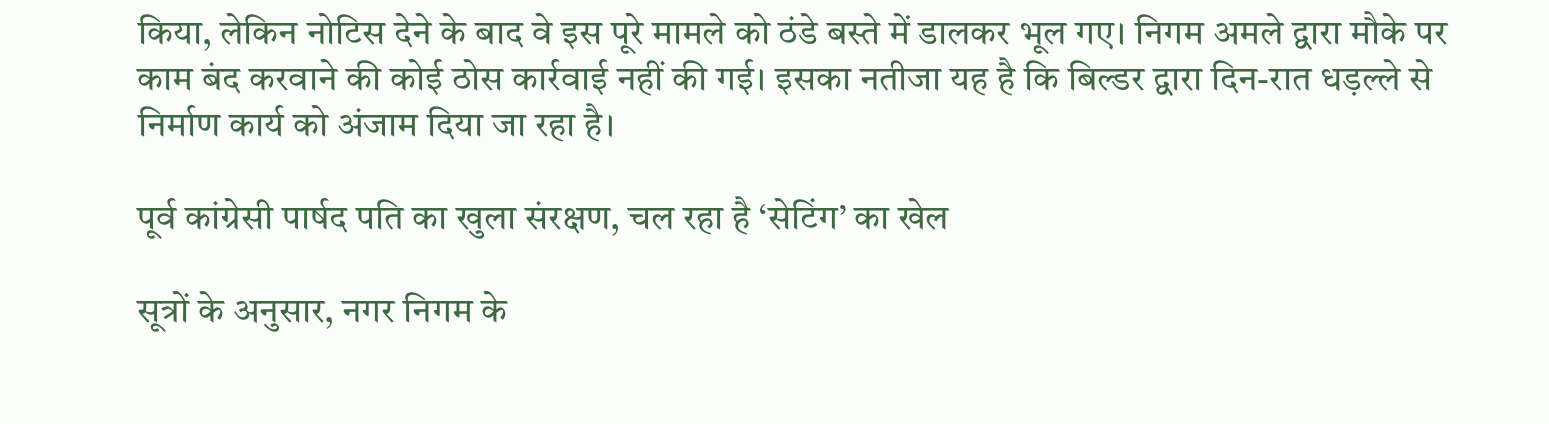किया, लेकिन नोटिस देने के बाद वे इस पूरे मामले को ठंडे बस्ते में डालकर भूल गए। निगम अमले द्वारा मौके पर काम बंद करवाने की कोई ठोस कार्रवाई नहीं की गई। इसका नतीजा यह है कि बिल्डर द्वारा दिन-रात धड़ल्ले से निर्माण कार्य को अंजाम दिया जा रहा है।

पूर्व कांग्रेसी पार्षद पति का खुला संरक्षण, चल रहा है ‘सेटिंग’ का खेल

सूत्रों के अनुसार, नगर निगम के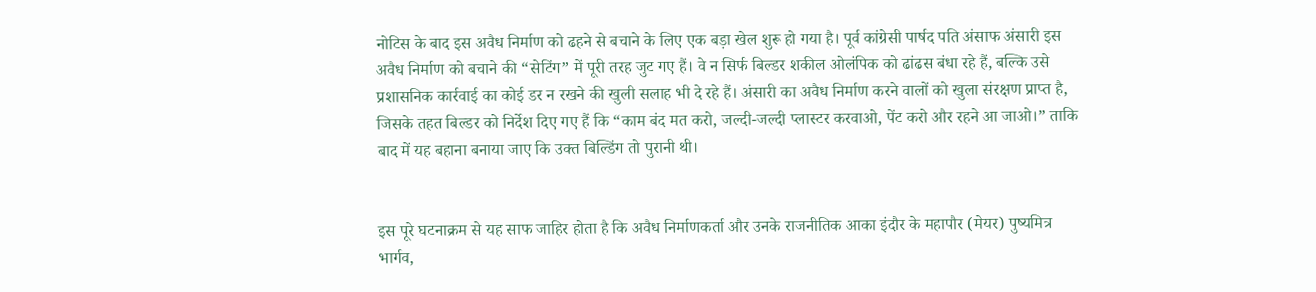नोटिस के बाद इस अवैध निर्माण को ढहने से बचाने के लिए एक बड़ा खेल शुरू हो गया है। पूर्व कांग्रेसी पार्षद पति अंसाफ अंसारी इस अवैध निर्माण को बचाने की “सेटिंग” में पूरी तरह जुट गए हैं। वे न सिर्फ बिल्डर शकील ओलंपिक को ढांढस बंधा रहे हैं, बल्कि उसे प्रशासनिक कार्रवाई का कोई डर न रखने की खुली सलाह भी दे रहे हैं। अंसारी का अवैध निर्माण करने वालों को खुला संरक्षण प्राप्त है, जिसके तहत बिल्डर को निर्देश दिए गए हैं कि “काम बंद मत करो, जल्दी-जल्दी प्लास्टर करवाओ, पेंट करो और रहने आ जाओ।” ताकि बाद में यह बहाना बनाया जाए कि उक्त बिल्डिंग तो पुरानी थी।


इस पूरे घटनाक्रम से यह साफ जाहिर होता है कि अवैध निर्माणकर्ता और उनके राजनीतिक आका इंदौर के महापौर (मेयर) पुष्यमित्र भार्गव,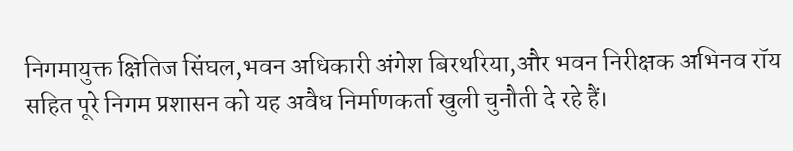निगमायुक्त क्षितिज सिंघल,भवन अधिकारी अंगेश बिरथरिया,और भवन निरीक्षक अभिनव रॉय सहित पूरे निगम प्रशासन को यह अवैध निर्माणकर्ता खुली चुनौती दे रहे हैं।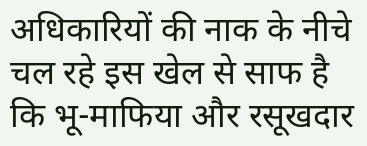अधिकारियों की नाक के नीचे चल रहे इस खेल से साफ है कि भू-माफिया और रसूखदार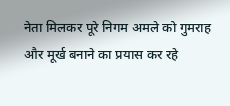नेता मिलकर पूरे निगम अमले को गुमराह और मूर्ख बनाने का प्रयास कर रहे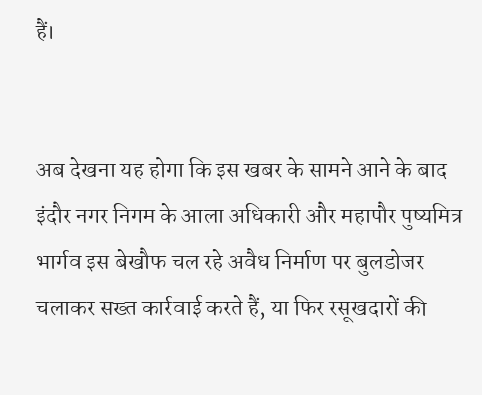हैं।


अब देखना यह होगा कि इस खबर के सामने आने के बाद इंदौर नगर निगम के आला अधिकारी और महापौर पुष्यमित्र भार्गव इस बेखौफ चल रहे अवैध निर्माण पर बुलडोजर चलाकर सख्त कार्रवाई करते हैं, या फिर रसूखदारों की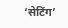‘सेटिंग’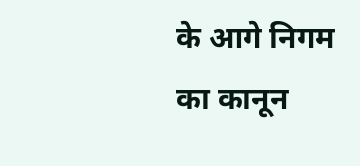के आगे निगम का कानून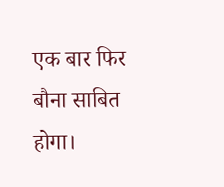एक बार फिर बौना साबित होगा।